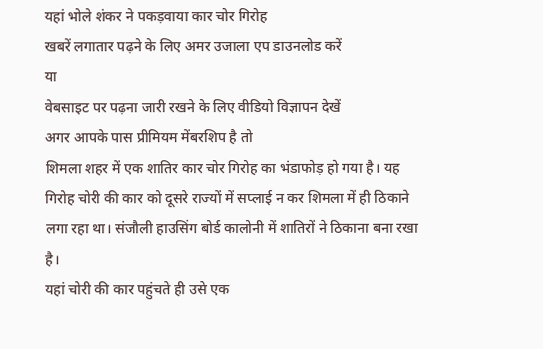यहां भोले शंकर ने पकड़वाया कार चोर गिरोह
खबरें लगातार पढ़ने के लिए अमर उजाला एप डाउनलोड करें
या
वेबसाइट पर पढ़ना जारी रखने के लिए वीडियो विज्ञापन देखें
अगर आपके पास प्रीमियम मेंबरशिप है तो
शिमला शहर में एक शातिर कार चोर गिरोह का भंडाफोड़ हो गया है। यह गिरोह चोरी की कार को दूसरे राज्यों में सप्लाई न कर शिमला में ही ठिकाने लगा रहा था। संजौली हाउसिंग बोर्ड कालोनी में शातिरों ने ठिकाना बना रखा है।
यहां चोरी की कार पहुंचते ही उसे एक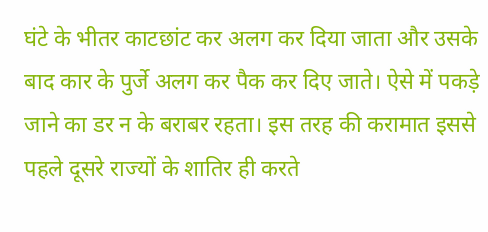घंटे के भीतर काटछांट कर अलग कर दिया जाता और उसके बाद कार के पुर्जे अलग कर पैक कर दिए जाते। ऐसे में पकड़े जाने का डर न के बराबर रहता। इस तरह की करामात इससे पहले दूसरे राज्यों के शातिर ही करते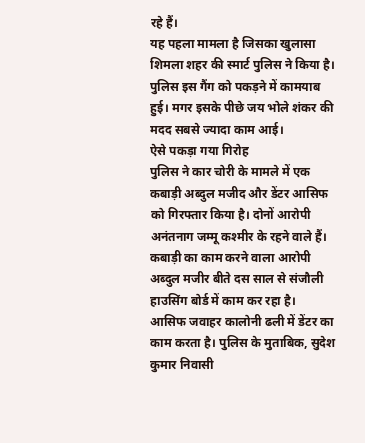रहे हैं।
यह पहला मामला है जिसका खुलासा शिमला शहर की स्मार्ट पुलिस ने किया है। पुलिस इस गैंग को पकड़ने में कामयाब हुई। मगर इसके पीछे जय भोले शंकर की मदद सबसे ज्यादा काम आई।
ऐसे पकड़ा गया गिरोह
पुलिस ने कार चोरी के मामले में एक कबाड़ी अब्दुल मजीद और डेंटर आसिफ को गिरफ्तार किया है। दोनों आरोपी अनंतनाग जम्मू कश्मीर के रहने वाले हैं। कबाड़ी का काम करने वाला आरोपी अब्दुल मजीर बीते दस साल से संजौली हाउसिंग बोर्ड में काम कर रहा है।
आसिफ जवाहर कालोनी ढली में डेंटर का काम करता है। पुलिस के मुताबिक, सुदेश कुमार निवासी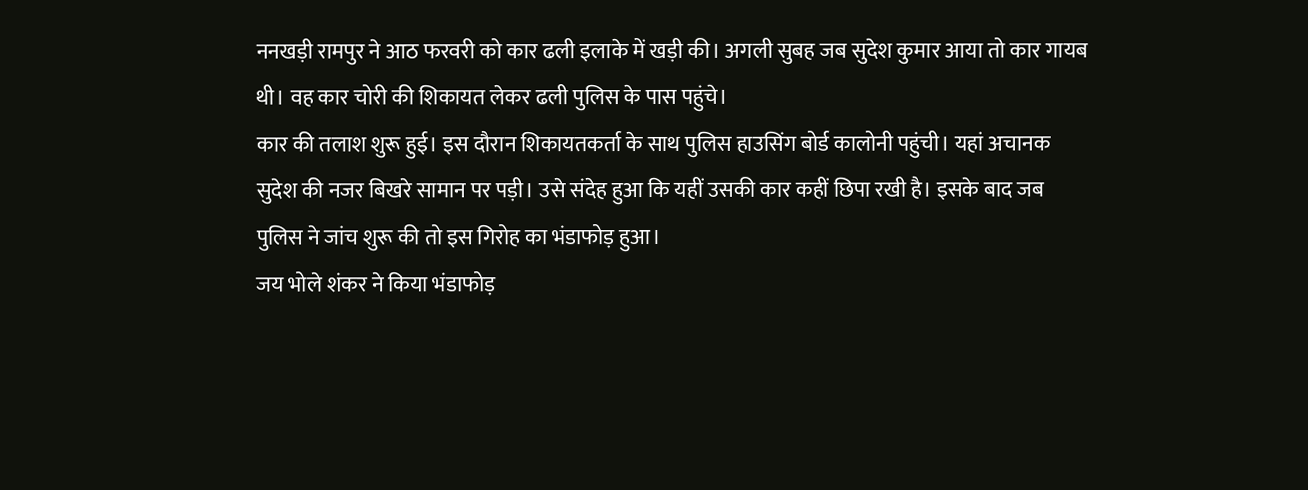ननखड़ी रामपुर ने आठ फरवरी को कार ढली इलाके में खड़ी की। अगली सुबह जब सुदेश कुमार आया तो कार गायब थी। वह कार चोरी की शिकायत लेकर ढली पुलिस के पास पहुंचे।
कार की तलाश शुरू हुई। इस दौरान शिकायतकर्ता के साथ पुलिस हाउसिंग बोर्ड कालोनी पहुंची। यहां अचानक सुदेश की नजर बिखरे सामान पर पड़ी। उसे संदेह हुआ कि यहीं उसकी कार कहीं छिपा रखी है। इसके बाद जब पुलिस ने जांच शुरू की तो इस गिरोह का भंडाफोड़ हुआ।
जय भोले शंकर ने किया भंडाफोड़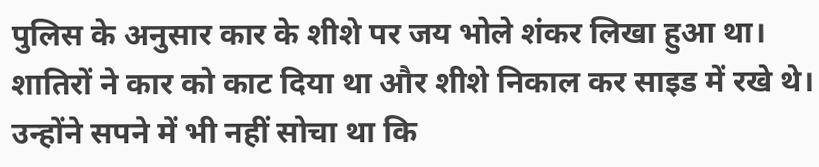पुलिस के अनुसार कार के शीशे पर जय भोले शंकर लिखा हुआ था। शातिरों ने कार को काट दिया था और शीशे निकाल कर साइड में रखे थे। उन्होंने सपने में भी नहीं सोचा था कि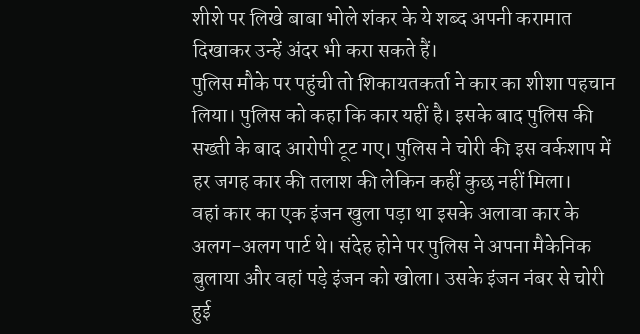शीशे पर लिखे बाबा भोले शंकर के ये शब्द अपनी करामात दिखाकर उन्हें अंदर भी करा सकते हैं।
पुलिस मौके पर पहुंची तो शिकायतकर्ता ने कार का शीशा पहचान लिया। पुलिस को कहा कि कार यहीं है। इसके बाद पुलिस की सख्ती के बाद आरोपी टूट गए। पुलिस ने चोरी की इस वर्कशाप में हर जगह कार की तलाश की लेकिन कहीं कुछ नहीं मिला।
वहां कार का एक इंजन खुला पड़ा था इसके अलावा कार के अलग-अलग पार्ट थे। संदेह होने पर पुलिस ने अपना मैकेनिक बुलाया और वहां पड़े इंजन को खोला। उसके इंजन नंबर से चोरी हुई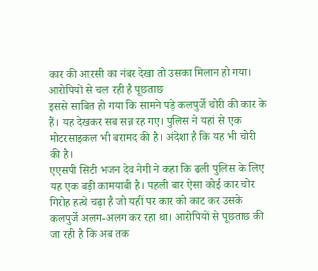कार की आरसी का नंबर देखा तो उसका मिलान हो गया।
आरोपियों से चल रही है पूछताछ
इससे साबित हो गया कि सामने पड़े कलपुर्जे चोरी की कार के हैं। यह देखकर सब सन्न रह गए। पुलिस ने यहां से एक मोटरसाइकल भी बरामद की है। अंदेशा है कि यह भी चोरी की है।
एएसपी सिटी भजन देव नेगी ने कहा कि ढली पुलिस के लिए यह एक बड़ी कामयाबी है। पहली बार ऐसा कोई कार चोर गिरोह हत्थे चढ़ा है जो यहीं पर कार को काट कर उसके कलपुर्जे अलग-अलग कर रहा था। आरोपियों से पूछताछ की जा रही है कि अब तक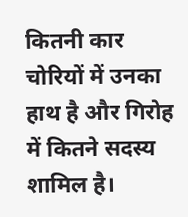कितनी कार चोरियों में उनका हाथ है और गिरोह में कितने सदस्य शामिल है।